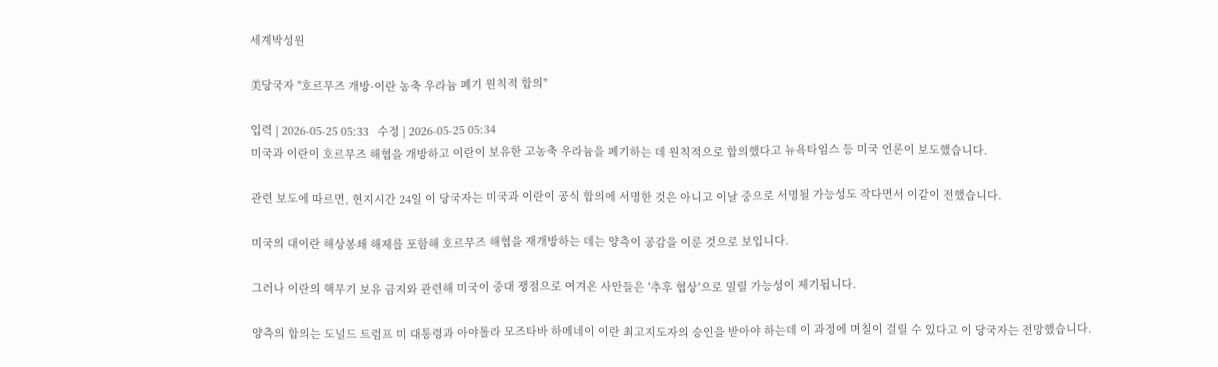세계박성원

美당국자 "호르무즈 개방·이란 농축 우라늄 폐기 원칙적 합의"

입력 | 2026-05-25 05:33   수정 | 2026-05-25 05:34
미국과 이란이 호르무즈 해협을 개방하고 이란이 보유한 고농축 우라늄을 폐기하는 데 원칙적으로 합의했다고 뉴욕타임스 등 미국 언론이 보도했습니다.

관련 보도에 따르면, 현지시간 24일 이 당국자는 미국과 이란이 공식 합의에 서명한 것은 아니고 이날 중으로 서명될 가능성도 작다면서 이같이 전했습니다.

미국의 대이란 해상봉쇄 해제를 포함해 호르무즈 해협을 재개방하는 데는 양측이 공감을 이룬 것으로 보입니다.

그러나 이란의 핵무기 보유 금지와 관련해 미국이 중대 쟁점으로 여겨온 사안들은 ′추후 협상′으로 밀릴 가능성이 제기됩니다.

양측의 합의는 도널드 트럼프 미 대통령과 아야톨라 모즈타바 하메네이 이란 최고지도자의 승인을 받아야 하는데 이 과정에 며칠이 걸릴 수 있다고 이 당국자는 전망했습니다.